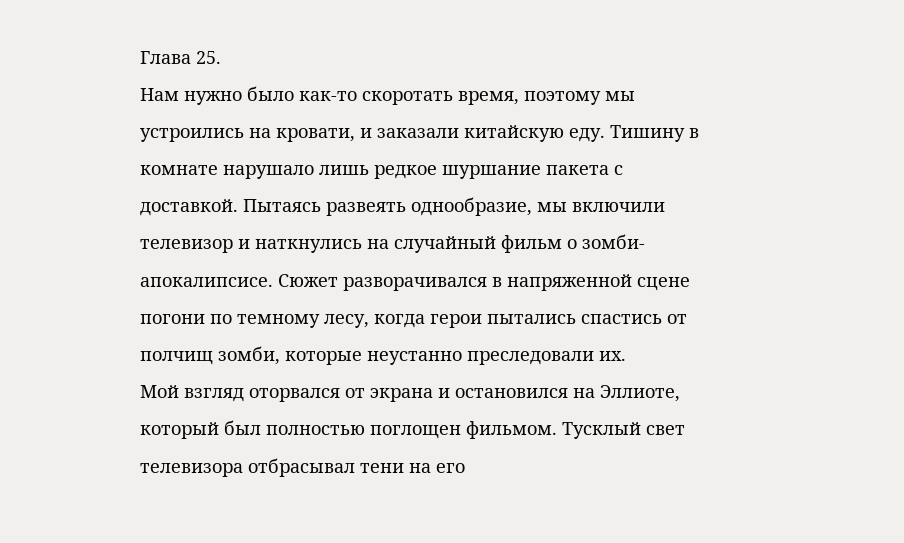Глава 25.
Нам нужно было как-то скоротать время, поэтому мы устроились на кровати, и заказали китайскую еду. Тишину в комнате нарушало лишь редкое шуршание пакета с доставкой. Пытаясь развеять однообразие, мы включили телевизор и наткнулись на случайный фильм о зомби-апокалипсисе. Сюжет разворачивался в напряженной сцене погони по темному лесу, когда герои пытались спастись от полчищ зомби, которые неустанно преследовали их.
Мой взгляд оторвался от экрана и остановился на Эллиоте, который был полностью поглощен фильмом. Тусклый свет телевизора отбрасывал тени на его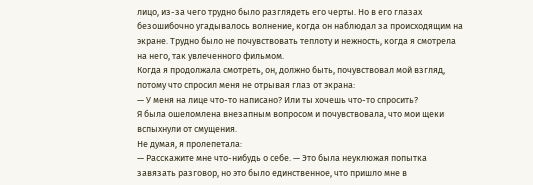лицо, из-за чего трудно было разглядеть его черты. Но в его глазах безошибочно угадывалось волнение, когда он наблюдал за происходящим на экране. Трудно было не почувствовать теплоту и нежность, когда я смотрела на него, так увлеченного фильмом.
Когда я продолжала смотреть, он, должно быть, почувствовал мой взгляд, потому что спросил меня не отрывая глаз от экрана:
— У меня на лице что-то написано? Или ты хочешь что-то спросить?
Я была ошеломлена внезапным вопросом и почувствовала, что мои щеки вспыхнули от смущения.
Не думая, я пролепетала:
— Расскажите мне что-нибудь о себе. — Это была неуклюжая попытка завязать разговор, но это было единственное, что пришло мне в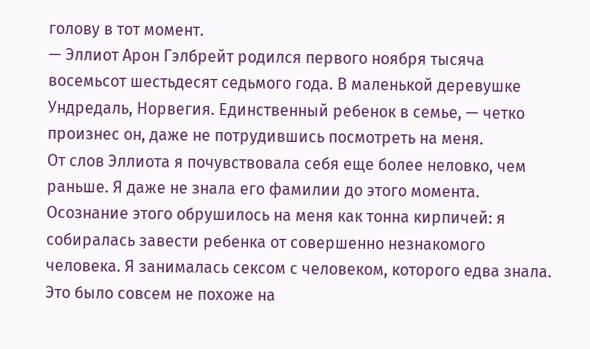голову в тот момент.
— Эллиот Арон Гэлбрейт родился первого ноября тысяча восемьсот шестьдесят седьмого года. В маленькой деревушке Ундредаль, Норвегия. Единственный ребенок в семье, — четко произнес он, даже не потрудившись посмотреть на меня.
От слов Эллиота я почувствовала себя еще более неловко, чем раньше. Я даже не знала его фамилии до этого момента. Осознание этого обрушилось на меня как тонна кирпичей: я собиралась завести ребенка от совершенно незнакомого человека. Я занималась сексом с человеком, которого едва знала. Это было совсем не похоже на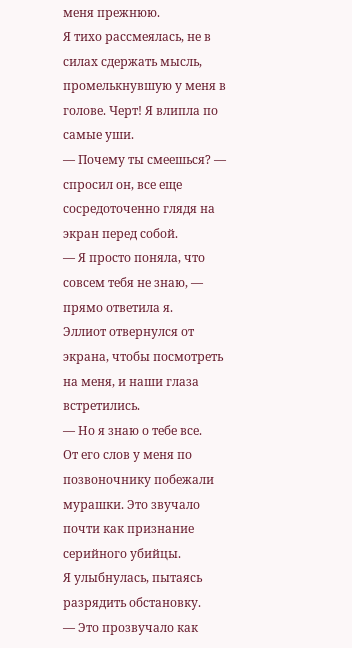меня прежнюю.
Я тихо рассмеялась, не в силах сдержать мысль, промелькнувшую у меня в голове. Черт! Я влипла по самые уши.
— Почему ты смеешься? — спросил он, все еще сосредоточенно глядя на экран перед собой.
— Я просто поняла, что совсем тебя не знаю, — прямо ответила я.
Эллиот отвернулся от экрана, чтобы посмотреть на меня, и наши глаза встретились.
— Но я знаю о тебе все.
От его слов у меня по позвоночнику побежали мурашки. Это звучало почти как признание серийного убийцы.
Я улыбнулась, пытаясь разрядить обстановку.
— Это прозвучало как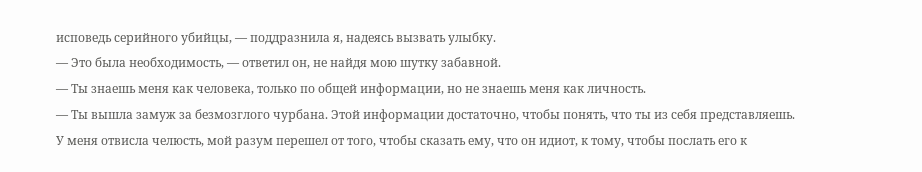исповедь серийного убийцы, — поддразнила я, надеясь вызвать улыбку.
— Это была необходимость, — ответил он, не найдя мою шутку забавной.
— Ты знаешь меня как человека, только по общей информации, но не знаешь меня как личность.
— Ты вышла замуж за безмозглого чурбана. Этой информации достаточно, чтобы понять, что ты из себя представляешь.
У меня отвисла челюсть, мой разум перешел от того, чтобы сказать ему, что он идиот, к тому, чтобы послать его к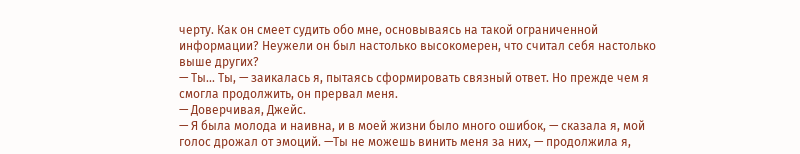черту. Как он смеет судить обо мне, основываясь на такой ограниченной информации? Неужели он был настолько высокомерен, что считал себя настолько выше других?
— Ты... Ты, — заикалась я, пытаясь сформировать связный ответ. Но прежде чем я смогла продолжить, он прервал меня.
— Доверчивая, Джейс.
— Я была молода и наивна, и в моей жизни было много ошибок, — сказала я, мой голос дрожал от эмоций. —Ты не можешь винить меня за них, — продолжила я,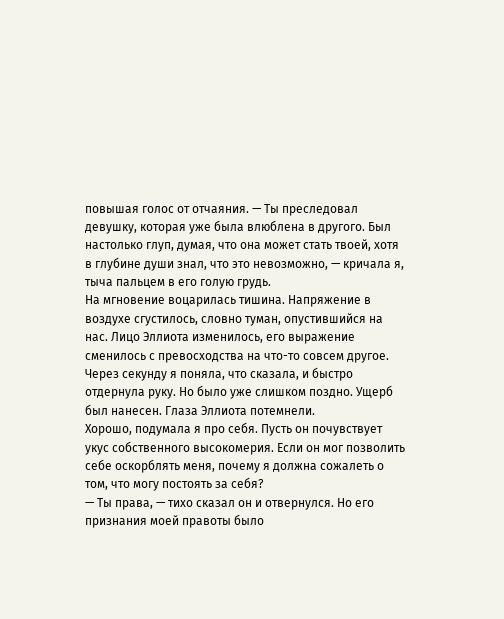повышая голос от отчаяния. — Ты преследовал девушку, которая уже была влюблена в другого. Был настолько глуп, думая, что она может стать твоей, хотя в глубине души знал, что это невозможно, — кричала я, тыча пальцем в его голую грудь.
На мгновение воцарилась тишина. Напряжение в воздухе сгустилось, словно туман, опустившийся на нас. Лицо Эллиота изменилось, его выражение сменилось с превосходства на что-то совсем другое.
Через секунду я поняла, что сказала, и быстро отдернула руку. Но было уже слишком поздно. Ущерб был нанесен. Глаза Эллиота потемнели.
Хорошо, подумала я про себя. Пусть он почувствует укус собственного высокомерия. Если он мог позволить себе оскорблять меня, почему я должна сожалеть о том, что могу постоять за себя?
— Ты права, — тихо сказал он и отвернулся. Но его признания моей правоты было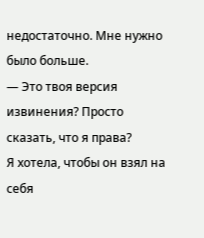недостаточно. Мне нужно было больше.
— Это твоя версия извинения? Просто сказать, что я права?
Я хотела, чтобы он взял на себя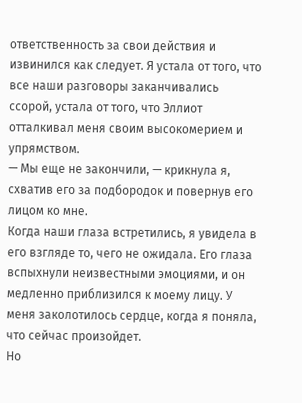ответственность за свои действия и извинился как следует. Я устала от того, что все наши разговоры заканчивались ссорой, устала от того, что Эллиот отталкивал меня своим высокомерием и упрямством.
— Мы еще не закончили, — крикнула я, схватив его за подбородок и повернув его лицом ко мне.
Когда наши глаза встретились, я увидела в его взгляде то, чего не ожидала. Его глаза вспыхнули неизвестными эмоциями, и он медленно приблизился к моему лицу. У меня заколотилось сердце, когда я поняла, что сейчас произойдет.
Но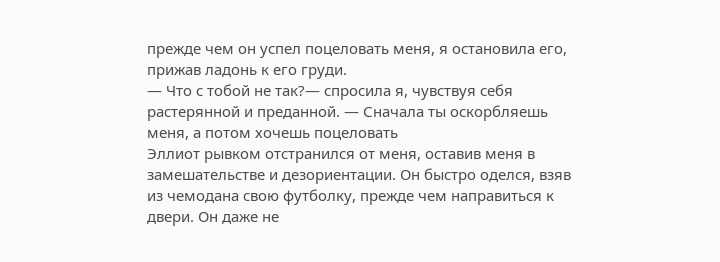прежде чем он успел поцеловать меня, я остановила его, прижав ладонь к его груди.
— Что с тобой не так?— спросила я, чувствуя себя растерянной и преданной. — Сначала ты оскорбляешь меня, а потом хочешь поцеловать
Эллиот рывком отстранился от меня, оставив меня в замешательстве и дезориентации. Он быстро оделся, взяв из чемодана свою футболку, прежде чем направиться к двери. Он даже не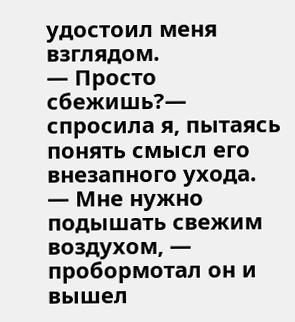удостоил меня взглядом.
— Просто сбежишь?— спросила я, пытаясь понять смысл его внезапного ухода.
— Мне нужно подышать свежим воздухом, — пробормотал он и вышел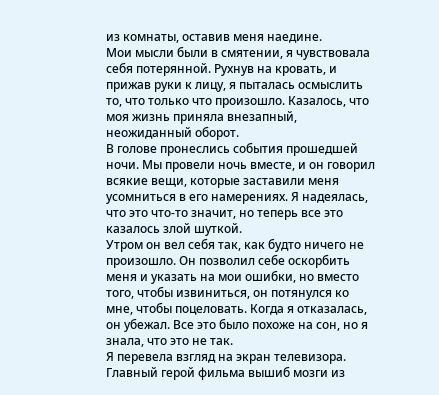из комнаты, оставив меня наедине.
Мои мысли были в смятении, я чувствовала себя потерянной. Рухнув на кровать, и прижав руки к лицу, я пыталась осмыслить то, что только что произошло. Казалось, что моя жизнь приняла внезапный, неожиданный оборот.
В голове пронеслись события прошедшей ночи. Мы провели ночь вместе, и он говорил всякие вещи, которые заставили меня усомниться в его намерениях. Я надеялась, что это что-то значит, но теперь все это казалось злой шуткой.
Утром он вел себя так, как будто ничего не произошло. Он позволил себе оскорбить меня и указать на мои ошибки, но вместо того, чтобы извиниться, он потянулся ко мне, чтобы поцеловать. Когда я отказалась, он убежал. Все это было похоже на сон, но я знала, что это не так.
Я перевела взгляд на экран телевизора. Главный герой фильма вышиб мозги из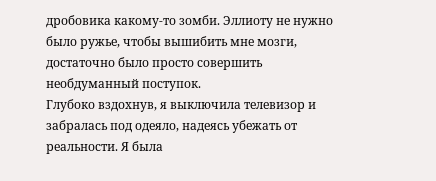дробовика какому-то зомби. Эллиоту не нужно было ружье, чтобы вышибить мне мозги, достаточно было просто совершить необдуманный поступок.
Глубоко вздохнув, я выключила телевизор и забралась под одеяло, надеясь убежать от реальности. Я была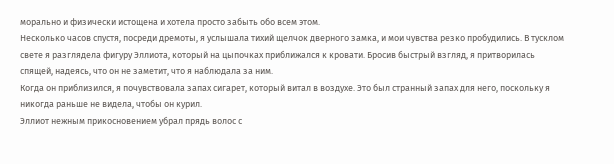морально и физически истощена и хотела просто забыть обо всем этом.
Несколько часов спустя, посреди дремоты, я услышала тихий щелчок дверного замка, и мои чувства резко пробудились. В тусклом свете я разглядела фигуру Эллиота, который на цыпочках приближался к кровати. Бросив быстрый взгляд, я притворилась спящей, надеясь, что он не заметит, что я наблюдала за ним.
Когда он приблизился, я почувствовала запах сигарет, который витал в воздухе. Это был странный запах для него, поскольку я никогда раньше не видела, чтобы он курил.
Эллиот нежным прикосновением убрал прядь волос с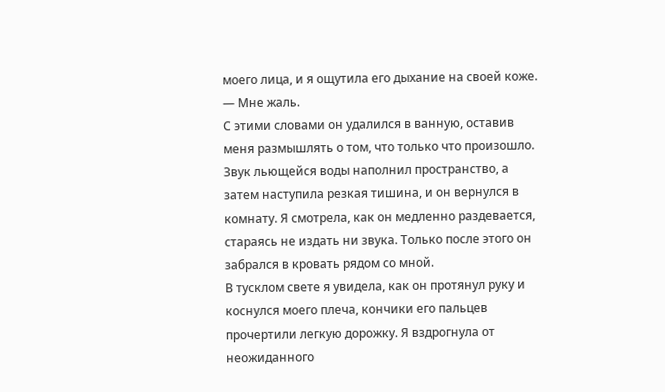моего лица, и я ощутила его дыхание на своей коже.
— Мне жаль.
С этими словами он удалился в ванную, оставив меня размышлять о том, что только что произошло. Звук льющейся воды наполнил пространство, а затем наступила резкая тишина, и он вернулся в комнату. Я смотрела, как он медленно раздевается, стараясь не издать ни звука. Только после этого он забрался в кровать рядом со мной.
В тусклом свете я увидела, как он протянул руку и коснулся моего плеча, кончики его пальцев прочертили легкую дорожку. Я вздрогнула от неожиданного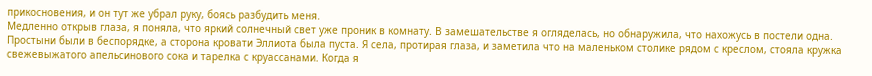прикосновения, и он тут же убрал руку, боясь разбудить меня.
Медленно открыв глаза, я поняла, что яркий солнечный свет уже проник в комнату. В замешательстве я огляделась, но обнаружила, что нахожусь в постели одна. Простыни были в беспорядке, а сторона кровати Эллиота была пуста. Я села, протирая глаза, и заметила что на маленьком столике рядом с креслом, стояла кружка свежевыжатого апельсинового сока и тарелка с круассанами. Когда я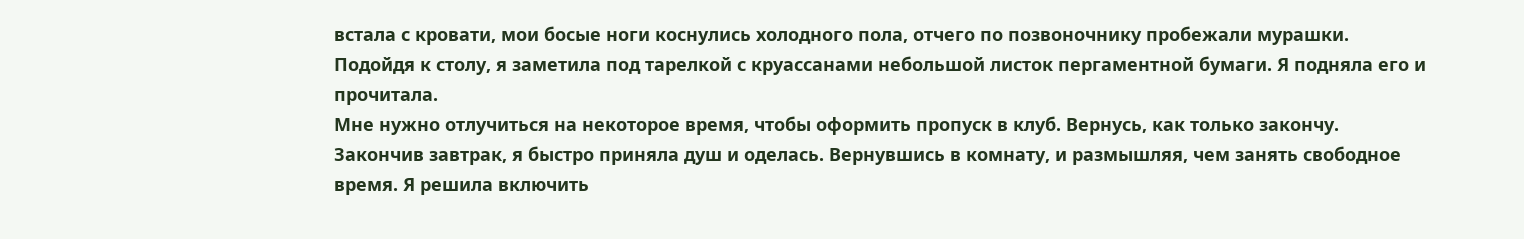встала с кровати, мои босые ноги коснулись холодного пола, отчего по позвоночнику пробежали мурашки.
Подойдя к столу, я заметила под тарелкой с круассанами небольшой листок пергаментной бумаги. Я подняла его и прочитала.
Мне нужно отлучиться на некоторое время, чтобы оформить пропуск в клуб. Вернусь, как только закончу.
Закончив завтрак, я быстро приняла душ и оделась. Вернувшись в комнату, и размышляя, чем занять свободное время. Я решила включить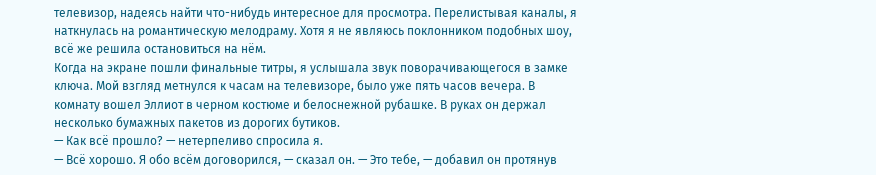телевизор, надеясь найти что-нибудь интересное для просмотра. Перелистывая каналы, я наткнулась на романтическую мелодраму. Хотя я не являюсь поклонником подобных шоу, всё же решила остановиться на нём.
Когда на экране пошли финальные титры, я услышала звук поворачивающегося в замке ключа. Мой взгляд метнулся к часам на телевизоре, было уже пять часов вечера. В комнату вошел Эллиот в черном костюме и белоснежной рубашке. В руках он держал несколько бумажных пакетов из дорогих бутиков.
— Как всё прошло? — нетерпеливо спросила я.
— Всё хорошо. Я обо всём договорился, — сказал он. — Это тебе, — добавил он протянув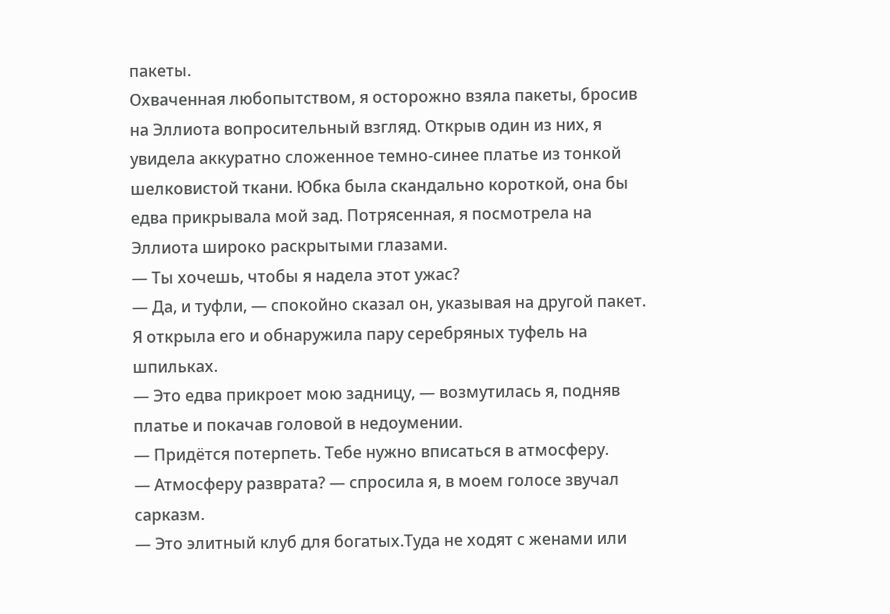пакеты.
Охваченная любопытством, я осторожно взяла пакеты, бросив на Эллиота вопросительный взгляд. Открыв один из них, я увидела аккуратно сложенное темно-синее платье из тонкой шелковистой ткани. Юбка была скандально короткой, она бы едва прикрывала мой зад. Потрясенная, я посмотрела на Эллиота широко раскрытыми глазами.
— Ты хочешь, чтобы я надела этот ужас?
— Да, и туфли, — спокойно сказал он, указывая на другой пакет. Я открыла его и обнаружила пару серебряных туфель на шпильках.
— Это едва прикроет мою задницу, — возмутилась я, подняв платье и покачав головой в недоумении.
— Придётся потерпеть. Тебе нужно вписаться в атмосферу.
— Атмосферу разврата? — спросила я, в моем голосе звучал сарказм.
— Это элитный клуб для богатых.Туда не ходят с женами или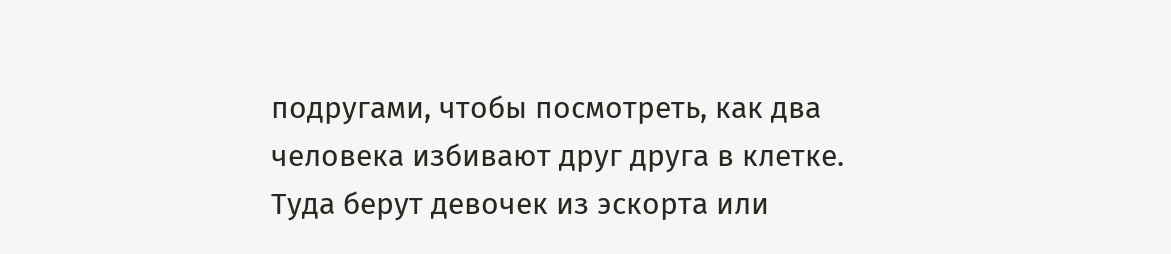подругами, чтобы посмотреть, как два человека избивают друг друга в клетке. Туда берут девочек из эскорта или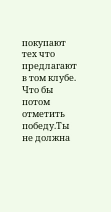покупают тех что предлагают в том клубе. Что бы потом отметить победу.Ты не должна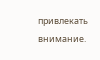привлекать внимание.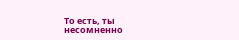То есть, ты несомненно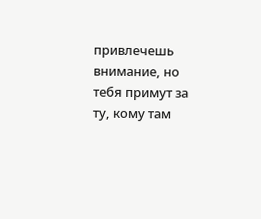привлечешь внимание, но тебя примут за ту, кому там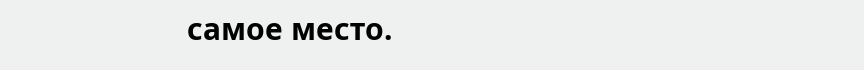самое место.